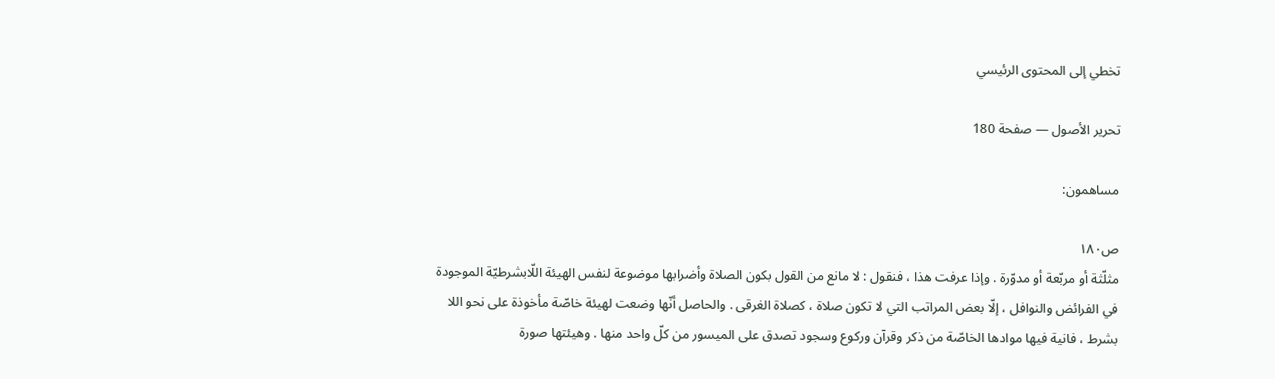تخطي إلى المحتوى الرئيسي

تحرير الأصول — صفحة 180

مساهمون:

ص١٨٠
مثلّثة أو مربّعة أو مدوّرة . وإذا عرفت هذا ، فنقول : لا مانع من القول بكون الصلاة وأضرابها موضوعة لنفس الهيئة اللّابشرطيّة الموجودة في الفرائض والنوافل ، إلّا بعض المراتب التي لا تكون صلاة ، كصلاة الغرقى . والحاصل أنّها وضعت لهيئة خاصّة مأخوذة على نحو اللا بشرط ، فانية فيها موادها الخاصّة من ذكر وقرآن وركوع وسجود تصدق على الميسور من كلّ واحد منها . وهيئتها صورة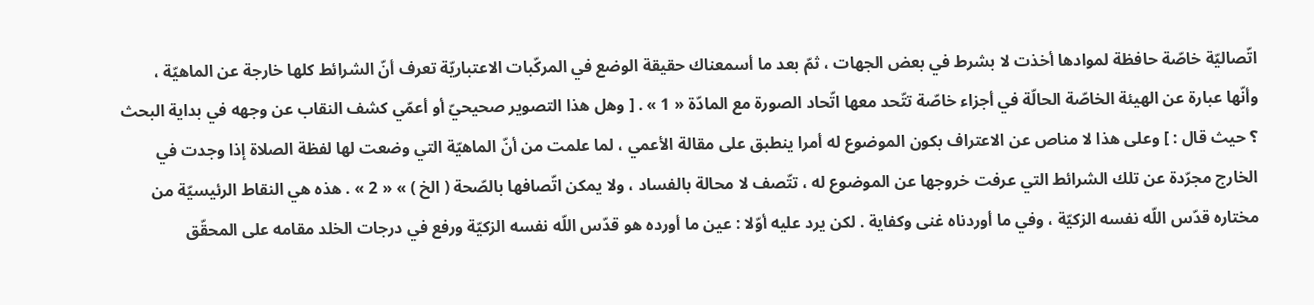اتّصاليّة خاصّة حافظة لموادها أخذت لا بشرط في بعض الجهات ، ثمّ بعد ما أسمعناك حقيقة الوضع في المركّبات الاعتباريّة تعرف أنّ الشرائط كلها خارجة عن الماهيّة ، وأنّها عبارة عن الهيئة الخاصّة الحالّة في أجزاء خاصّة تتّحد معها اتّحاد الصورة مع المادّة « 1 » . [ وهل هذا التصوير صحيحيّ أو أعمّي كشف النقاب عن وجهه في بداية البحث ؟ حيث قال : ] وعلى هذا لا مناص عن الاعتراف بكون الموضوع له أمرا ينطبق على مقالة الأعمي ، لما علمت من أنّ الماهيّة التي وضعت لها لفظة الصلاة إذا وجدت في الخارج مجرّدة عن تلك الشرائط التي عرفت خروجها عن الموضوع له ، تتّصف لا محالة بالفساد ، ولا يمكن اتّصافها بالصّحة ( الخ ) » « 2 » . هذه هي النقاط الرئيسيّة من مختاره قدّس اللّه نفسه الزكيّة ، وفي ما أوردناه غنى وكفاية . لكن يرد عليه أوّلا : عين ما أورده هو قدّس اللّه نفسه الزكيّة ورفع في درجات الخلد مقامه على المحقّق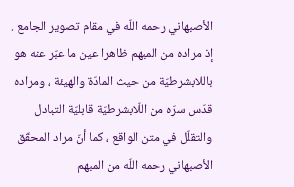الأصبهاني رحمه اللّه في مقام تصوير الجامع . إذ مراده من المبهم ظاهرا عين ما عبّر عنه هو باللابشرطيّة من حيث المادّة والهيئة ، ومراده قدّس سرّه من اللّابشرطيّة قابليّة التبادل والتقلّل في متن الواقع ، كما أنّ مراد المحقّق الأصبهاني رحمه اللّه من المبهم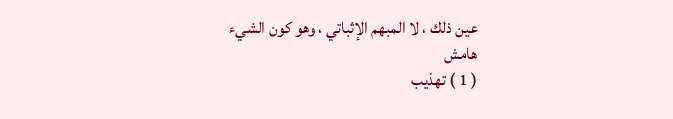عين ذلك ، لا المبهم الإثباتي ، وهو كون الشيء
هامش
( 1 ) تهذيب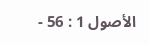الأصول 1 : 56 -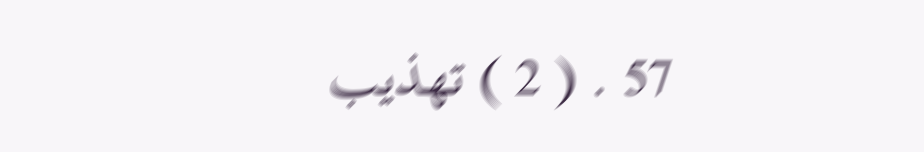57 . ( 2 ) تهذيب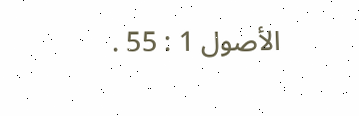الأصول 1 : 55 .